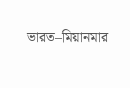ভারত–মিয়ানমার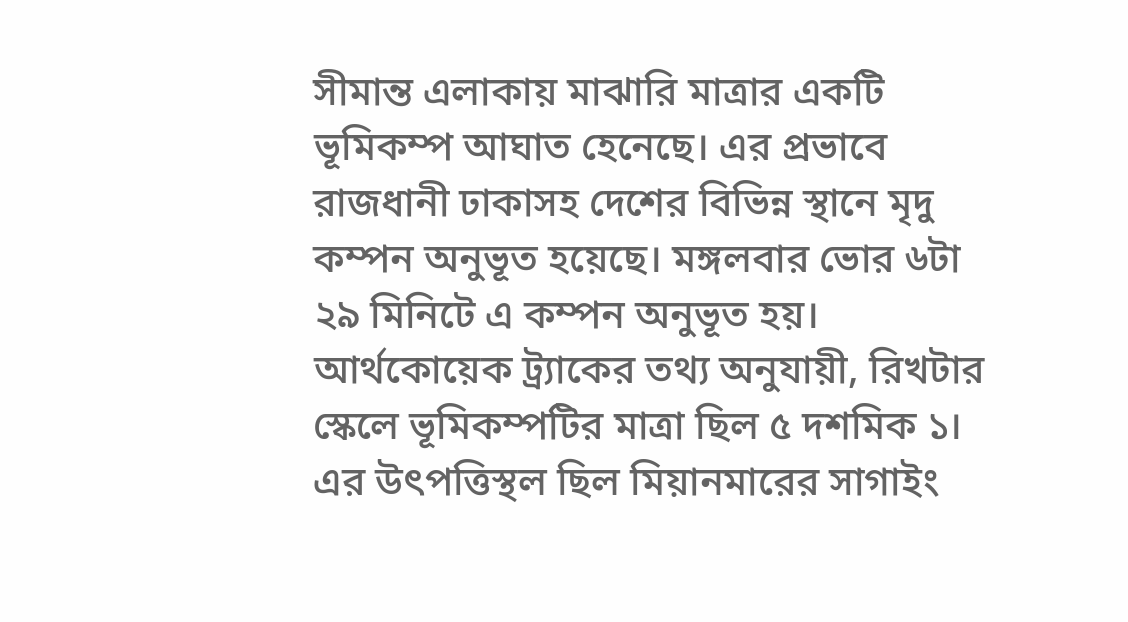সীমান্ত এলাকায় মাঝারি মাত্রার একটি ভূমিকম্প আঘাত হেনেছে। এর প্রভাবে রাজধানী ঢাকাসহ দেশের বিভিন্ন স্থানে মৃদু কম্পন অনুভূত হয়েছে। মঙ্গলবার ভোর ৬টা ২৯ মিনিটে এ কম্পন অনুভূত হয়।
আর্থকোয়েক ট্র্যাকের তথ্য অনুযায়ী, রিখটার স্কেলে ভূমিকম্পটির মাত্রা ছিল ৫ দশমিক ১। এর উৎপত্তিস্থল ছিল মিয়ানমারের সাগাইং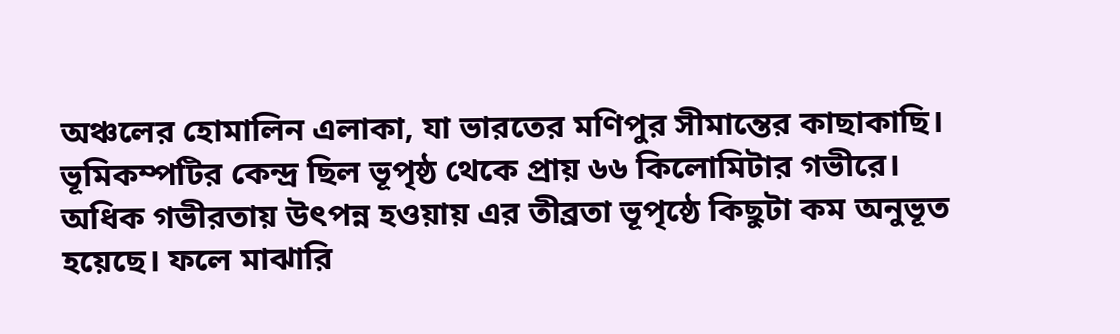অঞ্চলের হোমালিন এলাকা, যা ভারতের মণিপুর সীমান্তের কাছাকাছি।
ভূমিকম্পটির কেন্দ্র ছিল ভূপৃষ্ঠ থেকে প্রায় ৬৬ কিলোমিটার গভীরে। অধিক গভীরতায় উৎপন্ন হওয়ায় এর তীব্রতা ভূপৃষ্ঠে কিছুটা কম অনুভূত হয়েছে। ফলে মাঝারি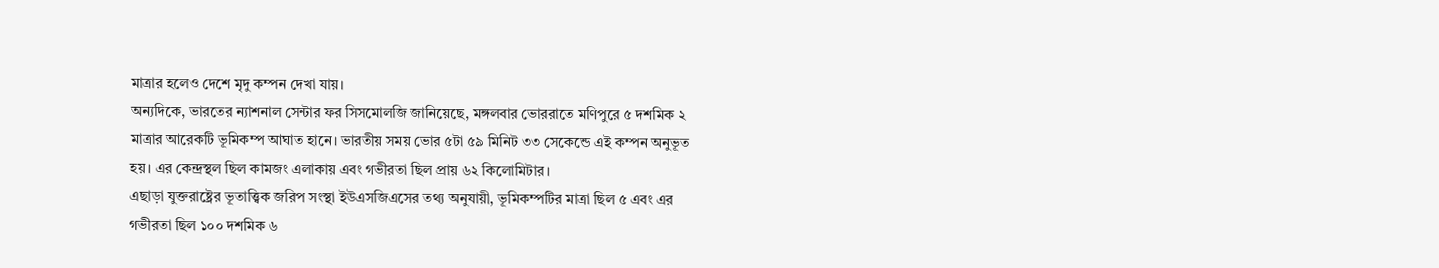মাত্রার হলেও দেশে মৃদু কম্পন দেখা যায়।
অন্যদিকে, ভারতের ন্যাশনাল সেন্টার ফর সিসমোলজি জানিয়েছে, মঙ্গলবার ভোররাতে মণিপুরে ৫ দশমিক ২ মাত্রার আরেকটি ভূমিকম্প আঘাত হানে। ভারতীয় সময় ভোর ৫টা ৫৯ মিনিট ৩৩ সেকেন্ডে এই কম্পন অনুভূত হয়। এর কেন্দ্রস্থল ছিল কামজং এলাকায় এবং গভীরতা ছিল প্রায় ৬২ কিলোমিটার।
এছাড়া যুক্তরাষ্ট্রের ভূতাত্ত্বিক জরিপ সংস্থা ইউএসজিএসের তথ্য অনুযায়ী, ভূমিকম্পটির মাত্রা ছিল ৫ এবং এর গভীরতা ছিল ১০০ দশমিক ৬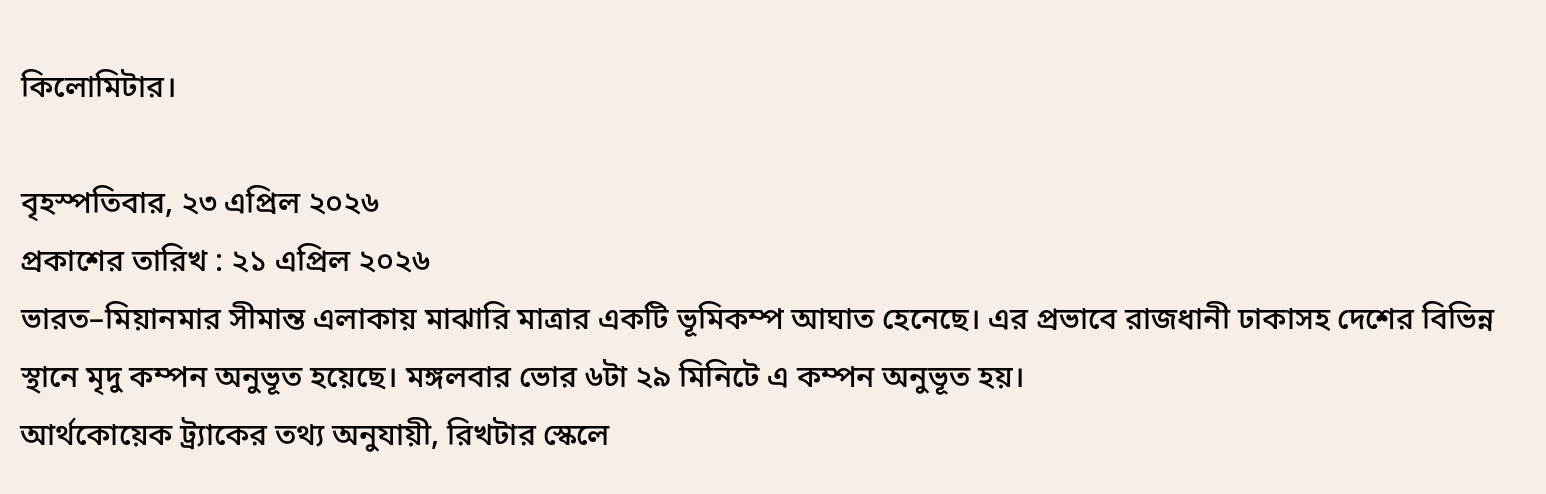কিলোমিটার।

বৃহস্পতিবার, ২৩ এপ্রিল ২০২৬
প্রকাশের তারিখ : ২১ এপ্রিল ২০২৬
ভারত–মিয়ানমার সীমান্ত এলাকায় মাঝারি মাত্রার একটি ভূমিকম্প আঘাত হেনেছে। এর প্রভাবে রাজধানী ঢাকাসহ দেশের বিভিন্ন স্থানে মৃদু কম্পন অনুভূত হয়েছে। মঙ্গলবার ভোর ৬টা ২৯ মিনিটে এ কম্পন অনুভূত হয়।
আর্থকোয়েক ট্র্যাকের তথ্য অনুযায়ী, রিখটার স্কেলে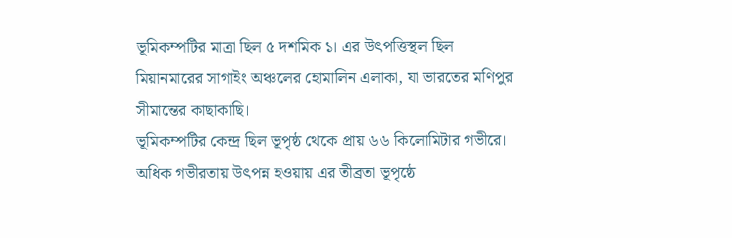ভূমিকম্পটির মাত্রা ছিল ৫ দশমিক ১। এর উৎপত্তিস্থল ছিল মিয়ানমারের সাগাইং অঞ্চলের হোমালিন এলাকা, যা ভারতের মণিপুর সীমান্তের কাছাকাছি।
ভূমিকম্পটির কেন্দ্র ছিল ভূপৃষ্ঠ থেকে প্রায় ৬৬ কিলোমিটার গভীরে। অধিক গভীরতায় উৎপন্ন হওয়ায় এর তীব্রতা ভূপৃষ্ঠে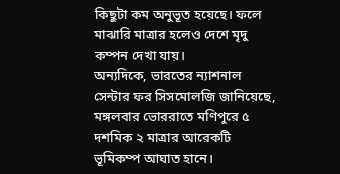কিছুটা কম অনুভূত হয়েছে। ফলে মাঝারি মাত্রার হলেও দেশে মৃদু কম্পন দেখা যায়।
অন্যদিকে, ভারতের ন্যাশনাল সেন্টার ফর সিসমোলজি জানিয়েছে, মঙ্গলবার ভোররাতে মণিপুরে ৫ দশমিক ২ মাত্রার আরেকটি ভূমিকম্প আঘাত হানে।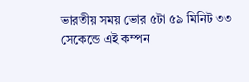ভারতীয় সময় ভোর ৫টা ৫৯ মিনিট ৩৩ সেকেন্ডে এই কম্পন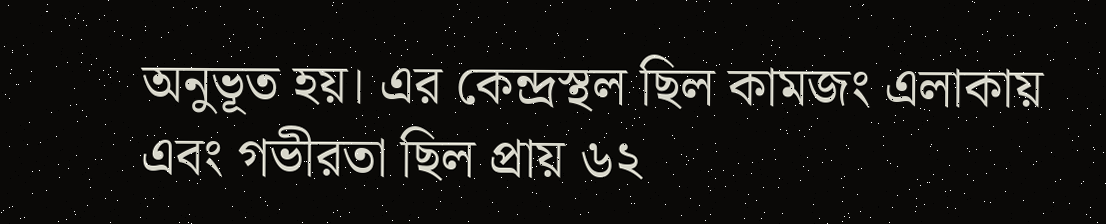অনুভূত হয়। এর কেন্দ্রস্থল ছিল কামজং এলাকায় এবং গভীরতা ছিল প্রায় ৬২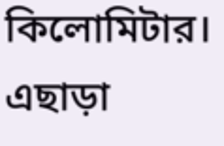কিলোমিটার।
এছাড়া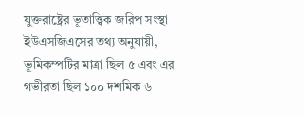যুক্তরাষ্ট্রের ভূতাত্ত্বিক জরিপ সংস্থা ইউএসজিএসের তথ্য অনুযায়ী, ভূমিকম্পটির মাত্রা ছিল ৫ এবং এর গভীরতা ছিল ১০০ দশমিক ৬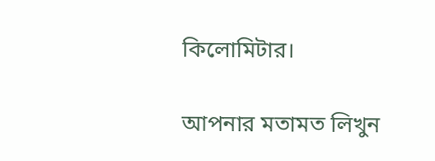কিলোমিটার।

আপনার মতামত লিখুন